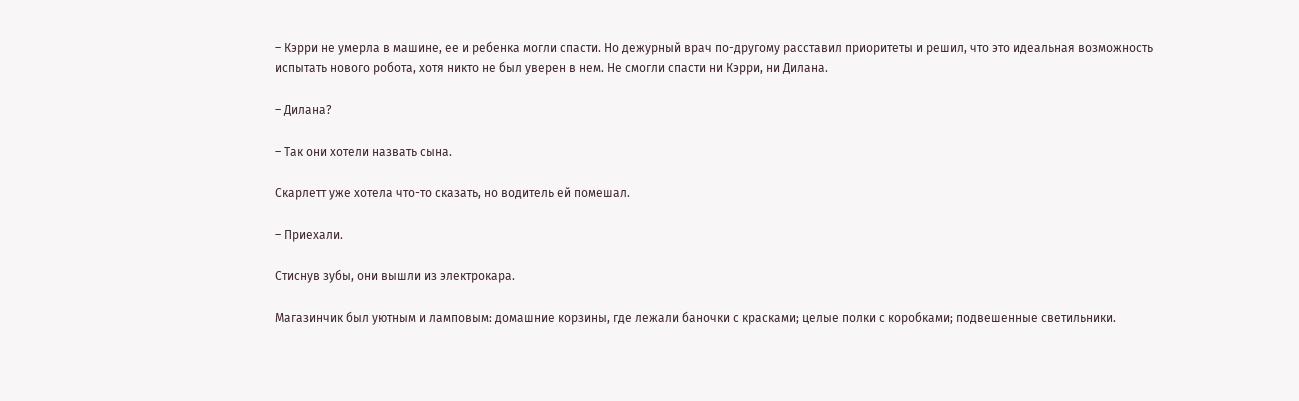– Кэрри не умерла в машине, ее и ребенка могли спасти. Но дежурный врач по-другому расставил приоритеты и решил, что это идеальная возможность испытать нового робота, хотя никто не был уверен в нем. Не смогли спасти ни Кэрри, ни Дилана.

– Дилана?

– Так они хотели назвать сына.

Скарлетт уже хотела что-то сказать, но водитель ей помешал.

– Приехали.

Стиснув зубы, они вышли из электрокара.

Магазинчик был уютным и ламповым: домашние корзины, где лежали баночки с красками; целые полки с коробками; подвешенные светильники.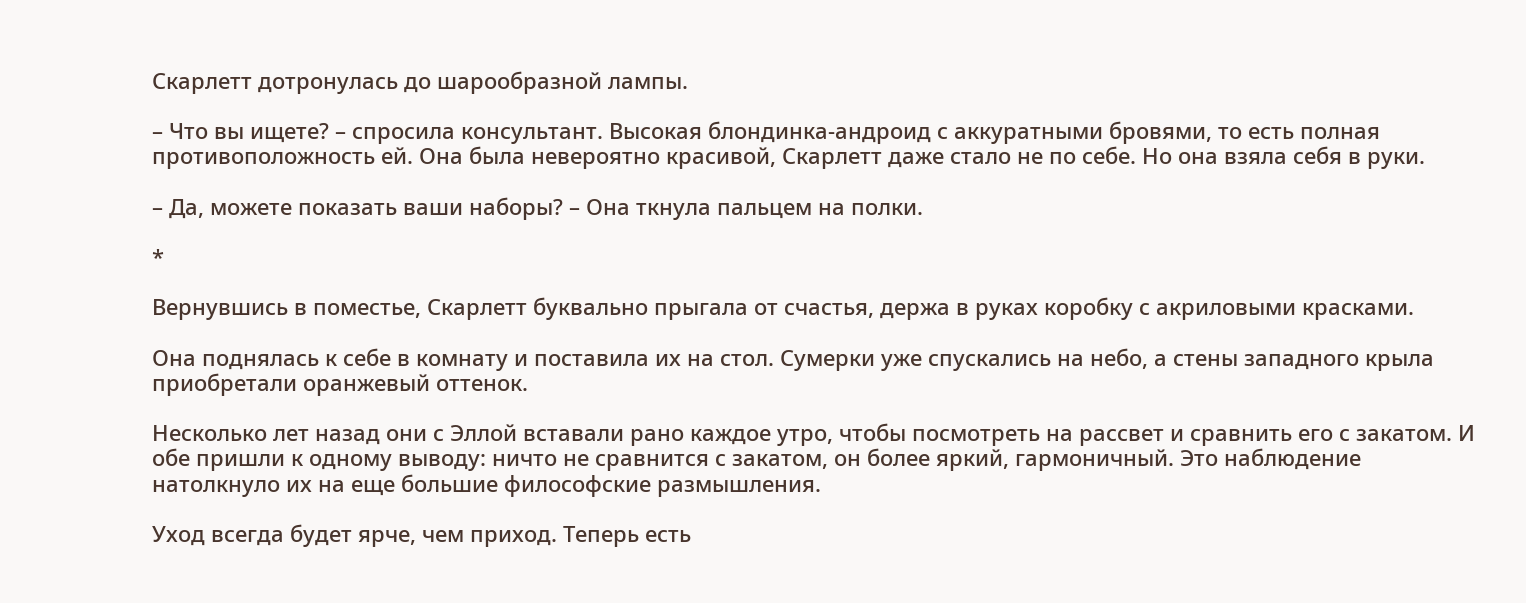Скарлетт дотронулась до шарообразной лампы.

– Что вы ищете? – спросила консультант. Высокая блондинка-андроид с аккуратными бровями, то есть полная противоположность ей. Она была невероятно красивой, Скарлетт даже стало не по себе. Но она взяла себя в руки.

– Да, можете показать ваши наборы? – Она ткнула пальцем на полки.

*

Вернувшись в поместье, Скарлетт буквально прыгала от счастья, держа в руках коробку с акриловыми красками.

Она поднялась к себе в комнату и поставила их на стол. Сумерки уже спускались на небо, а стены западного крыла приобретали оранжевый оттенок.

Несколько лет назад они с Эллой вставали рано каждое утро, чтобы посмотреть на рассвет и сравнить его с закатом. И обе пришли к одному выводу: ничто не сравнится с закатом, он более яркий, гармоничный. Это наблюдение натолкнуло их на еще большие философские размышления.

Уход всегда будет ярче, чем приход. Теперь есть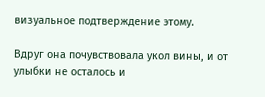визуальное подтверждение этому.

Вдруг она почувствовала укол вины, и от улыбки не осталось и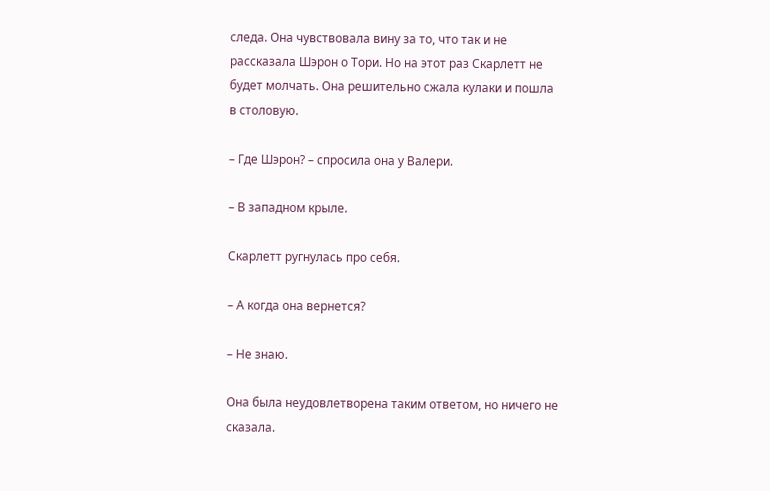следа. Она чувствовала вину за то, что так и не рассказала Шэрон о Тори. Но на этот раз Скарлетт не будет молчать. Она решительно сжала кулаки и пошла в столовую.

– Где Шэрон? – спросила она у Валери.

– В западном крыле.

Скарлетт ругнулась про себя.

– А когда она вернется?

– Не знаю.

Она была неудовлетворена таким ответом, но ничего не сказала.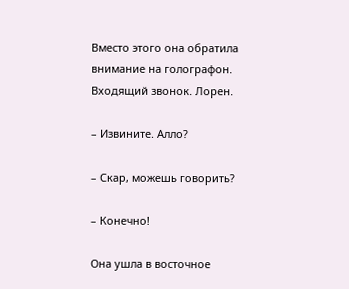Вместо этого она обратила внимание на голографон. Входящий звонок. Лорен.

– Извините. Алло?

– Скар, можешь говорить?

– Конечно!

Она ушла в восточное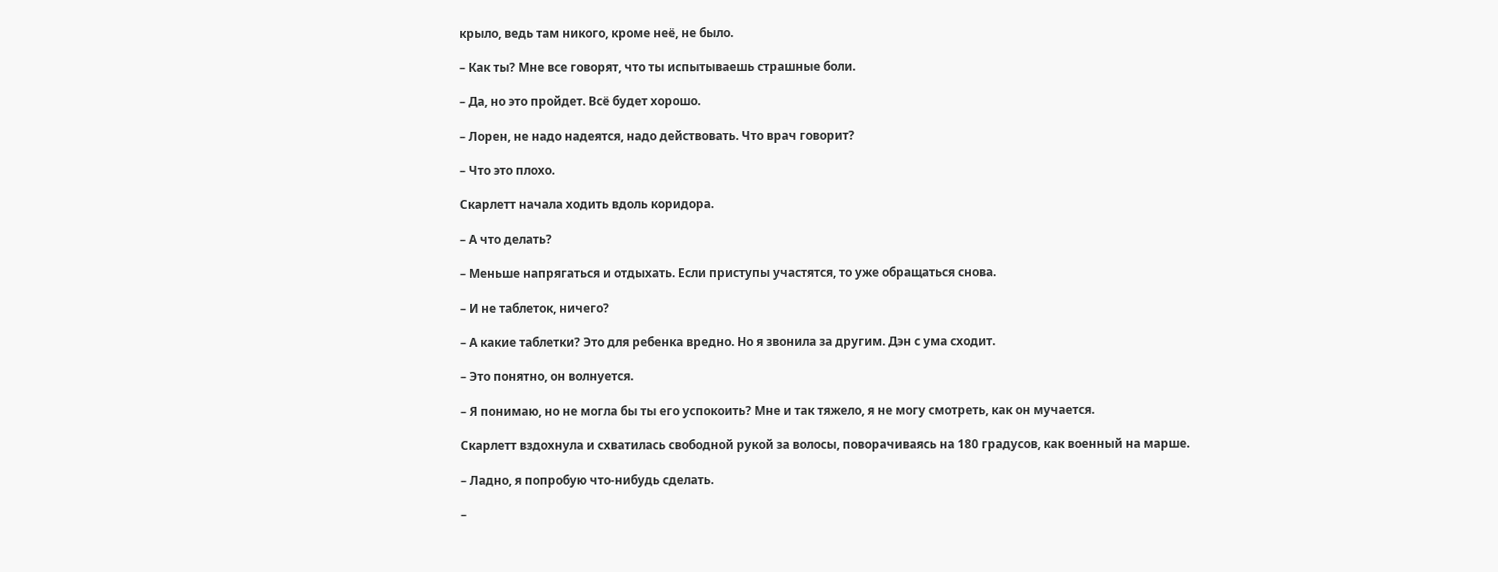крыло, ведь там никого, кроме неё, не было.

– Как ты? Мне все говорят, что ты испытываешь страшные боли.

– Да, но это пройдет. Всё будет хорошо.

– Лорен, не надо надеятся, надо действовать. Что врач говорит?

– Что это плохо.

Скарлетт начала ходить вдоль коридора.

– А что делать?

– Меньше напрягаться и отдыхать. Если приступы участятся, то уже обращаться снова.

– И не таблеток, ничего?

– А какие таблетки? Это для ребенка вредно. Но я звонила за другим. Дэн с ума сходит.

– Это понятно, он волнуется.

– Я понимаю, но не могла бы ты его успокоить? Мне и так тяжело, я не могу смотреть, как он мучается.

Скарлетт вздохнула и схватилась свободной рукой за волосы, поворачиваясь на 180 градусов, как военный на марше.

– Ладно, я попробую что-нибудь сделать.

–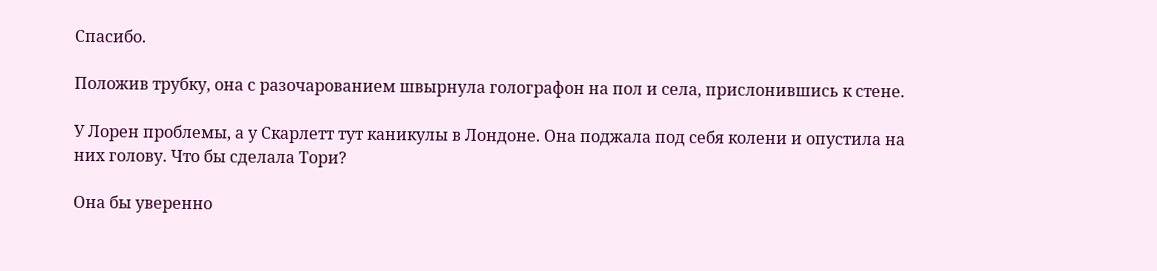Спасибо.

Положив трубку, она с разочарованием швырнула голографон на пол и села, прислонившись к стене.

У Лорен проблемы, а у Скарлетт тут каникулы в Лондоне. Она поджала под себя колени и опустила на них голову. Что бы сделала Тори?

Она бы уверенно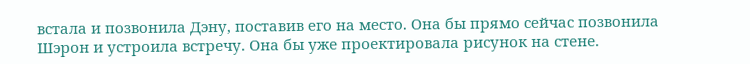встала и позвонила Дэну, поставив его на место. Она бы прямо сейчас позвонила Шэрон и устроила встречу. Она бы уже проектировала рисунок на стене.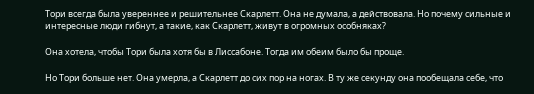Тори всегда была увереннее и решительнее Скарлетт. Она не думала, а действовала. Но почему сильные и интересные люди гибнут, а такие, как Скарлетт, живут в огромных особняках?

Она хотела, чтобы Тори была хотя бы в Лиссабоне. Тогда им обеим было бы проще.

Но Тори больше нет. Она умерла, а Скарлетт до сих пор на ногах. В ту же секунду она пообещала себе, что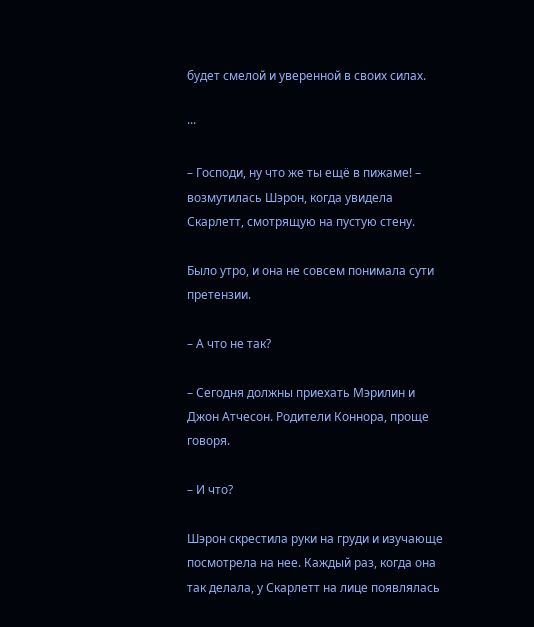будет смелой и уверенной в своих силах.

···

– Господи, ну что же ты ещё в пижаме! – возмутилась Шэрон, когда увидела Скарлетт, смотрящую на пустую стену.

Было утро, и она не совсем понимала сути претензии.

– А что не так?

– Сегодня должны приехать Мэрилин и Джон Атчесон. Родители Коннора, проще говоря.

– И что?

Шэрон скрестила руки на груди и изучающе посмотрела на нее. Каждый раз, когда она так делала, у Скарлетт на лице появлялась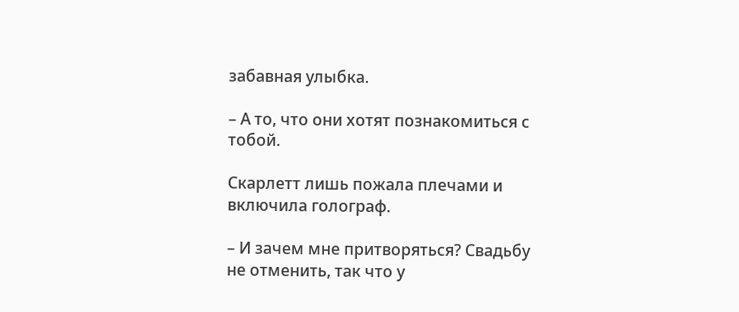забавная улыбка.

– А то, что они хотят познакомиться с тобой.

Скарлетт лишь пожала плечами и включила голограф.

– И зачем мне притворяться? Свадьбу не отменить, так что у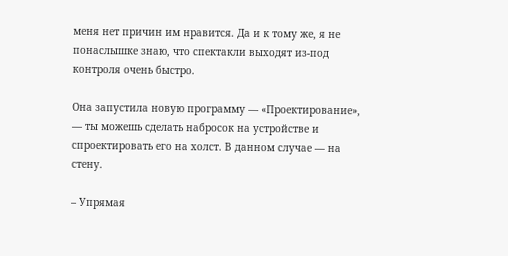меня нет причин им нравится. Да и к тому же, я не понаслышке знаю, что спектакли выходят из-под контроля очень быстро.

Она запустила новую программу — «Проектирование», — ты можешь сделать набросок на устройстве и спроектировать его на холст. В данном случае — на стену.

– Упрямая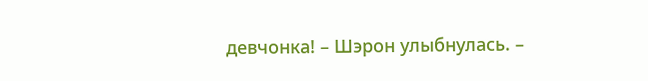девчонка! – Шэрон улыбнулась. –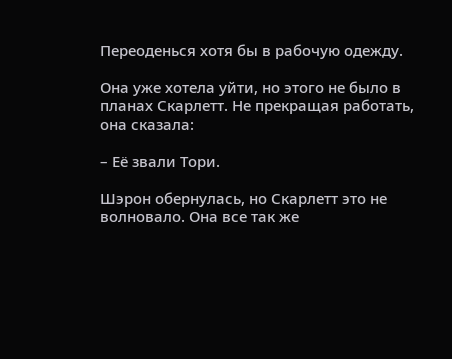Переоденься хотя бы в рабочую одежду.

Она уже хотела уйти, но этого не было в планах Скарлетт. Не прекращая работать, она сказала:

– Её звали Тори.

Шэрон обернулась, но Скарлетт это не волновало. Она все так же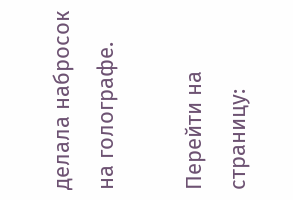делала набросок на голографе.

Перейти на страницу: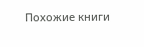Похожие книги